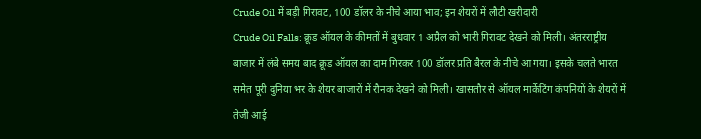Crude Oil में बड़ी गिरावट, 100 डॉलर के नीचे आया भाव; इन शेयरों में लौटी खरीदारी
Crude Oil Falls: क्रूड ऑयल के कीमतों में बुधवार 1 अप्रैल को भारी गिरावट देखने को मिली। अंतरराष्ट्रीय बाजार में लंबे समय बाद क्रूड ऑयल का दाम गिरकर 100 डॉलर प्रति बैरल के नीचे आ गया। इसके चलते भारत समेत पूरी दुनिया भर के शेयर बाजारों में रौनक देखने को मिली। खासतौर से ऑयल मार्केटिंग कंपनियों के शेयरों में तेजी आई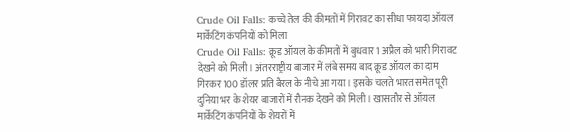Crude Oil Falls: कच्चे तेल की कीमतों में गिरावट का सीधा फायदा ऑयल मार्केटिंग कंपनियों को मिला
Crude Oil Falls: क्रूड ऑयल के कीमतों में बुधवार 1 अप्रैल को भारी गिरावट देखने को मिली। अंतरराष्ट्रीय बाजार में लंबे समय बाद क्रूड ऑयल का दाम गिरकर 100 डॉलर प्रति बैरल के नीचे आ गया। इसके चलते भारत समेत पूरी दुनिया भर के शेयर बाजारों में रौनक देखने को मिली। खासतौर से ऑयल मार्केटिंग कंपनियों के शेयरों में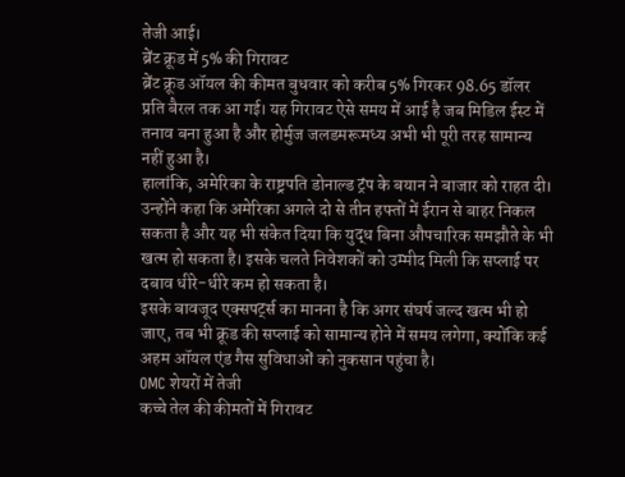तेजी आई।
ब्रेंट क्रूड में 5% की गिरावट
ब्रेंट क्रूड ऑयल की कीमत बुधवार को करीब 5% गिरकर 98.65 डॉलर प्रति बैरल तक आ गई। यह गिरावट ऐसे समय में आई है जब मिडिल ईस्ट में तनाव बना हुआ है और होर्मुज जलडमरूमध्य अभी भी पूरी तरह सामान्य नहीं हुआ है।
हालांकि, अमेरिका के राष्ट्रपति डोनाल्ड ट्रंप के बयान ने बाजार को राहत दी। उन्होंने कहा कि अमेरिका अगले दो से तीन हफ्तों में ईरान से बाहर निकल सकता है और यह भी संकेत दिया कि युद्ध बिना औपचारिक समझौते के भी खत्म हो सकता है। इसके चलते निवेशकों को उम्मीद मिली कि सप्लाई पर दबाव धीरे-धीरे कम हो सकता है।
इसके बावजूद एक्सपर्ट्स का मानना है कि अगर संघर्ष जल्द खत्म भी हो जाए, तब भी क्रूड की सप्लाई को सामान्य होने में समय लगेगा, क्योंकि कई अहम ऑयल एंड गैस सुविधाओं को नुकसान पहुंचा है।
OMC शेयरों में तेजी
कच्चे तेल की कीमतों में गिरावट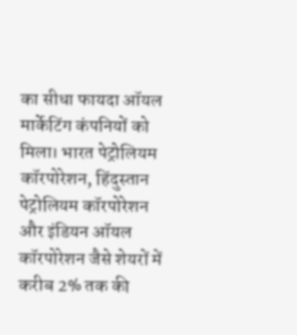का सीधा फायदा ऑयल मार्केटिंग कंपनियों को मिला। भारत पेट्रोलियम कॉरपोरेशन, हिंदुस्तान पेट्रोलियम कॉरपोरेशन और इंडियन ऑयल कॉरपोरेशन जैसे शेयरों में करीब 2% तक की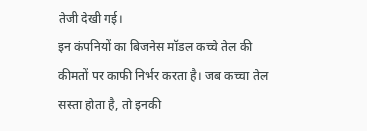तेजी देखी गई।
इन कंपनियों का बिजनेस मॉडल कच्चे तेल की कीमतों पर काफी निर्भर करता है। जब कच्चा तेल सस्ता होता है, तो इनकी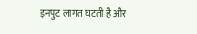इनपुट लागत घटती है और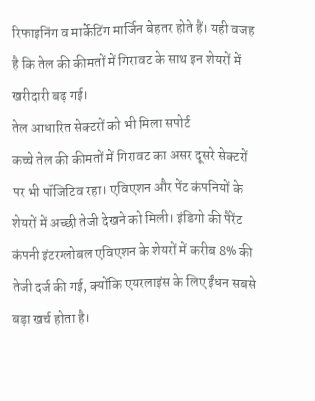रिफाइनिंग व मार्केटिंग मार्जिन बेहतर होते हैं। यही वजह है कि तेल की कीमतों में गिरावट के साथ इन शेयरों में खरीदारी बढ़ गई।
तेल आधारित सेक्टरों को भी मिला सपोर्ट
कच्चे तेल की कीमतों में गिरावट का असर दूसरे सेक्टरों पर भी पॉजिटिव रहा। एविएशन और पेंट कंपनियों के शेयरों में अच्छी तेजी देखने को मिली। इंडिगो की पैरेंट कंपनी इंटरग्लोबल एविएशन के शेयरों में करीब 8% की तेजी दर्ज की गई, क्योंकि एयरलाइंस के लिए ईंधन सबसे बड़ा खर्च होता है।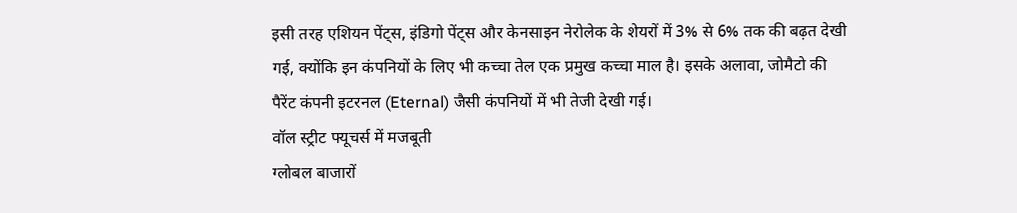इसी तरह एशियन पेंट्स, इंडिगो पेंट्स और केनसाइन नेरोलेक के शेयरों में 3% से 6% तक की बढ़त देखी गई, क्योंकि इन कंपनियों के लिए भी कच्चा तेल एक प्रमुख कच्चा माल है। इसके अलावा, जोमैटो की पैरेंट कंपनी इटरनल (Eternal) जैसी कंपनियों में भी तेजी देखी गई।
वॉल स्ट्रीट फ्यूचर्स में मजबूती
ग्लोबल बाजारों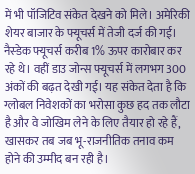में भी पॉजिटिव संकेत देखने को मिले। अमेरिकी शेयर बाजार के फ्यूचर्स में तेजी दर्ज की गई। नैस्डेक फ्यूचर्स करीब 1% ऊपर कारोबार कर रहे थे। वहीं डाउ जोन्स फ्यूचर्स में लगभग 300 अंकों की बढ़त देखी गई। यह संकेत देता है कि ग्लोबल निवेशकों का भरोसा कुछ हद तक लौटा है और वे जोखिम लेने के लिए तैयार हो रहे हैं, खासकर तब जब भू-राजनीतिक तनाव कम होने की उम्मीद बन रही है।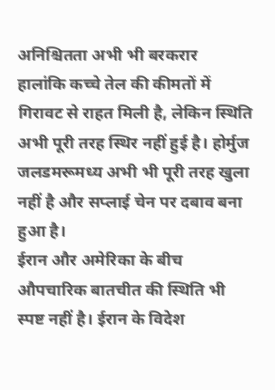अनिश्चितता अभी भी बरकरार
हालांकि कच्चे तेल की कीमतों में गिरावट से राहत मिली है, लेकिन स्थिति अभी पूरी तरह स्थिर नहीं हुई है। होर्मुज जलडमरूमध्य अभी भी पूरी तरह खुला नहीं है और सप्लाई चेन पर दबाव बना हुआ है।
ईरान और अमेरिका के बीच औपचारिक बातचीत की स्थिति भी स्पष्ट नहीं है। ईरान के विदेश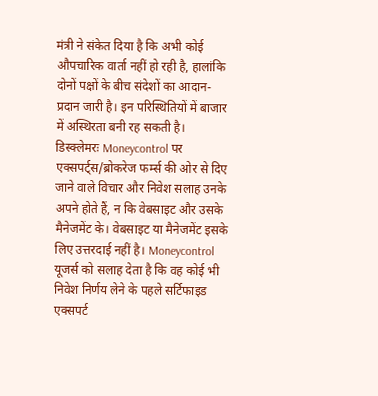मंत्री ने संकेत दिया है कि अभी कोई औपचारिक वार्ता नहीं हो रही है, हालांकि दोनों पक्षों के बीच संदेशों का आदान-प्रदान जारी है। इन परिस्थितियों में बाजार में अस्थिरता बनी रह सकती है।
डिस्क्लेमरः Moneycontrol पर एक्सपर्ट्स/ब्रोकरेज फर्म्स की ओर से दिए जाने वाले विचार और निवेश सलाह उनके अपने होते हैं, न कि वेबसाइट और उसके मैनेजमेंट के। वेबसाइट या मैनेजमेंट इसके लिए उत्तरदाई नहीं है। Moneycontrol यूजर्स को सलाह देता है कि वह कोई भी निवेश निर्णय लेने के पहले सर्टिफाइड एक्सपर्ट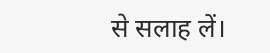से सलाह लें।